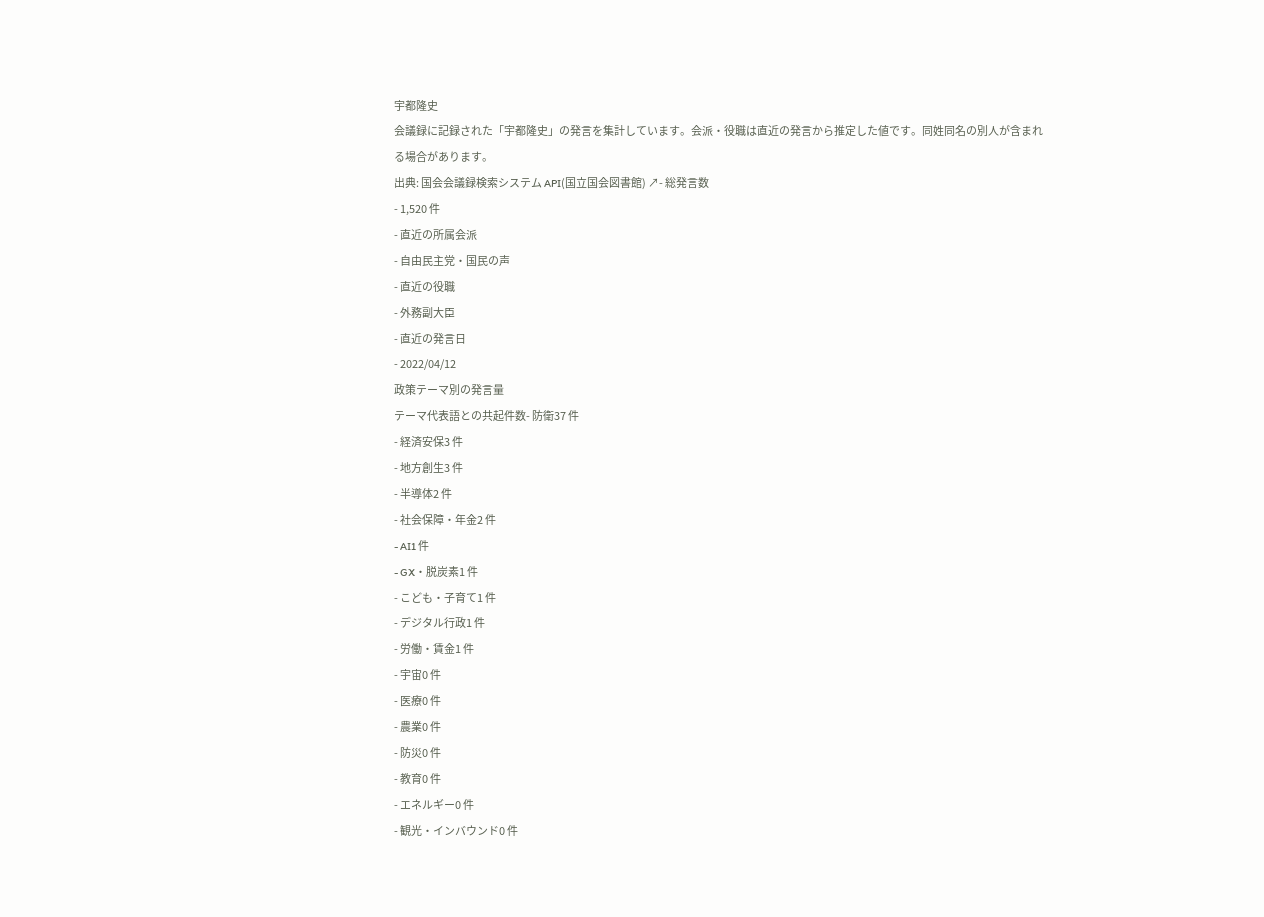宇都隆史
会議録に記録された「宇都隆史」の発言を集計しています。会派・役職は直近の発言から推定した値です。同姓同名の別人が含まれる場合があります。
出典: 国会会議録検索システム API(国立国会図書館) ↗- 総発言数
- 1,520 件
- 直近の所属会派
- 自由民主党・国民の声
- 直近の役職
- 外務副大臣
- 直近の発言日
- 2022/04/12
政策テーマ別の発言量
テーマ代表語との共起件数- 防衛37 件
- 経済安保3 件
- 地方創生3 件
- 半導体2 件
- 社会保障・年金2 件
- AI1 件
- GX・脱炭素1 件
- こども・子育て1 件
- デジタル行政1 件
- 労働・賃金1 件
- 宇宙0 件
- 医療0 件
- 農業0 件
- 防災0 件
- 教育0 件
- エネルギー0 件
- 観光・インバウンド0 件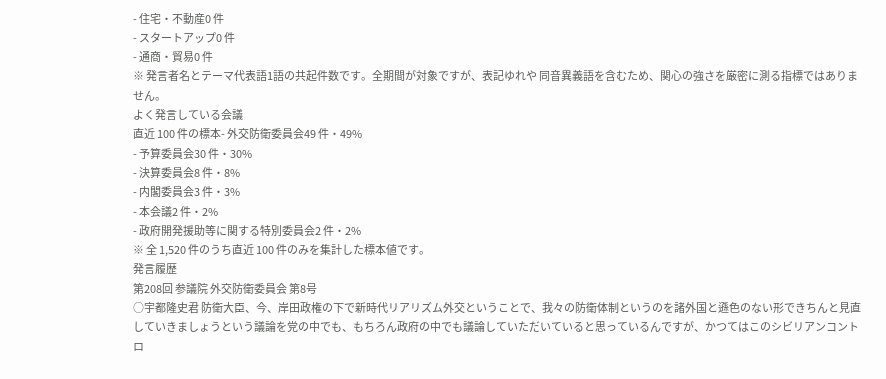- 住宅・不動産0 件
- スタートアップ0 件
- 通商・貿易0 件
※ 発言者名とテーマ代表語1語の共起件数です。全期間が対象ですが、表記ゆれや 同音異義語を含むため、関心の強さを厳密に測る指標ではありません。
よく発言している会議
直近 100 件の標本- 外交防衛委員会49 件・49%
- 予算委員会30 件・30%
- 決算委員会8 件・8%
- 内閣委員会3 件・3%
- 本会議2 件・2%
- 政府開発援助等に関する特別委員会2 件・2%
※ 全 1,520 件のうち直近 100 件のみを集計した標本値です。
発言履歴
第208回 参議院 外交防衛委員会 第8号
○宇都隆史君 防衛大臣、今、岸田政権の下で新時代リアリズム外交ということで、我々の防衛体制というのを諸外国と遜色のない形できちんと見直していきましょうという議論を党の中でも、もちろん政府の中でも議論していただいていると思っているんですが、かつてはこのシビリアンコントロ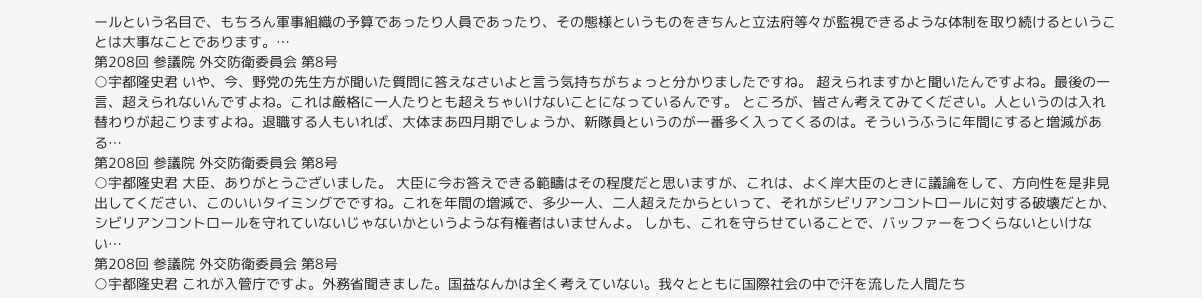ールという名目で、もちろん軍事組織の予算であったり人員であったり、その態様というものをきちんと立法府等々が監視できるような体制を取り続けるということは大事なことであります。…
第208回 参議院 外交防衛委員会 第8号
○宇都隆史君 いや、今、野党の先生方が聞いた質問に答えなさいよと言う気持ちがちょっと分かりましたですね。 超えられますかと聞いたんですよね。最後の一言、超えられないんですよね。これは厳格に一人たりとも超えちゃいけないことになっているんです。 ところが、皆さん考えてみてください。人というのは入れ替わりが起こりますよね。退職する人もいれば、大体まあ四月期でしょうか、新隊員というのが一番多く入ってくるのは。そういうふうに年間にすると増減がある…
第208回 参議院 外交防衛委員会 第8号
○宇都隆史君 大臣、ありがとうございました。 大臣に今お答えできる範疇はその程度だと思いますが、これは、よく岸大臣のときに議論をして、方向性を是非見出してください、このいいタイミングでですね。これを年間の増減で、多少一人、二人超えたからといって、それがシビリアンコントロールに対する破壊だとか、シビリアンコントロールを守れていないじゃないかというような有権者はいませんよ。 しかも、これを守らせていることで、バッファーをつくらないといけない…
第208回 参議院 外交防衛委員会 第8号
○宇都隆史君 これが入管庁ですよ。外務省聞きました。国益なんかは全く考えていない。我々とともに国際社会の中で汗を流した人間たち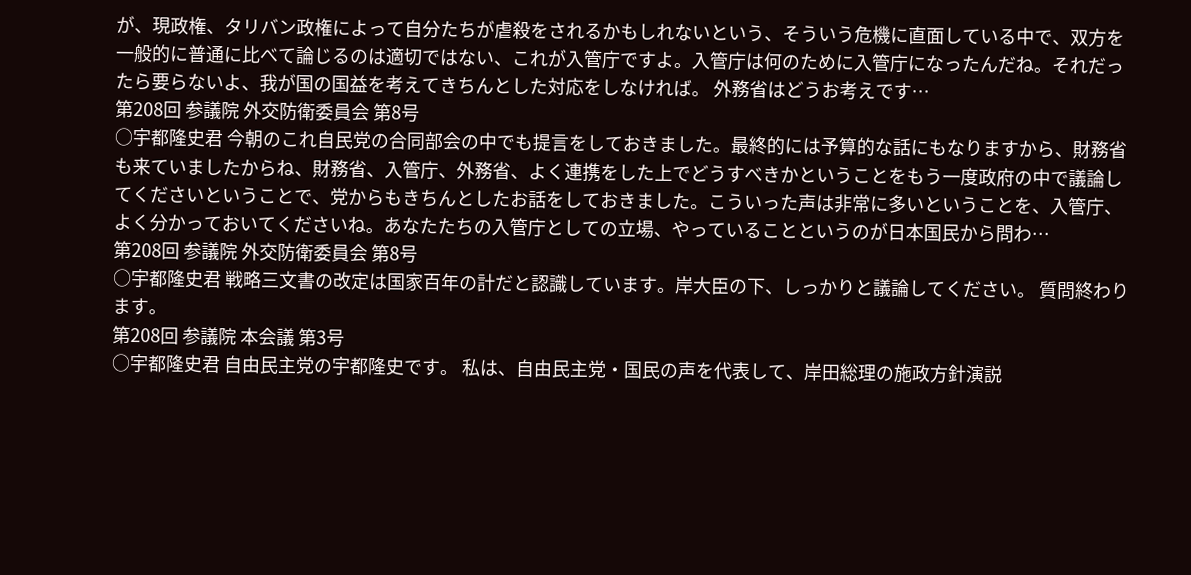が、現政権、タリバン政権によって自分たちが虐殺をされるかもしれないという、そういう危機に直面している中で、双方を一般的に普通に比べて論じるのは適切ではない、これが入管庁ですよ。入管庁は何のために入管庁になったんだね。それだったら要らないよ、我が国の国益を考えてきちんとした対応をしなければ。 外務省はどうお考えです…
第208回 参議院 外交防衛委員会 第8号
○宇都隆史君 今朝のこれ自民党の合同部会の中でも提言をしておきました。最終的には予算的な話にもなりますから、財務省も来ていましたからね、財務省、入管庁、外務省、よく連携をした上でどうすべきかということをもう一度政府の中で議論してくださいということで、党からもきちんとしたお話をしておきました。こういった声は非常に多いということを、入管庁、よく分かっておいてくださいね。あなたたちの入管庁としての立場、やっていることというのが日本国民から問わ…
第208回 参議院 外交防衛委員会 第8号
○宇都隆史君 戦略三文書の改定は国家百年の計だと認識しています。岸大臣の下、しっかりと議論してください。 質問終わります。
第208回 参議院 本会議 第3号
○宇都隆史君 自由民主党の宇都隆史です。 私は、自由民主党・国民の声を代表して、岸田総理の施政方針演説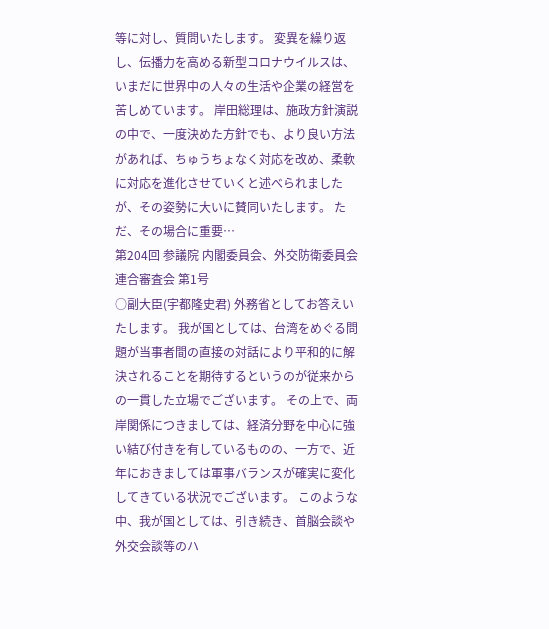等に対し、質問いたします。 変異を繰り返し、伝播力を高める新型コロナウイルスは、いまだに世界中の人々の生活や企業の経営を苦しめています。 岸田総理は、施政方針演説の中で、一度決めた方針でも、より良い方法があれば、ちゅうちょなく対応を改め、柔軟に対応を進化させていくと述べられましたが、その姿勢に大いに賛同いたします。 ただ、その場合に重要…
第204回 参議院 内閣委員会、外交防衛委員会連合審査会 第1号
○副大臣(宇都隆史君) 外務省としてお答えいたします。 我が国としては、台湾をめぐる問題が当事者間の直接の対話により平和的に解決されることを期待するというのが従来からの一貫した立場でございます。 その上で、両岸関係につきましては、経済分野を中心に強い結び付きを有しているものの、一方で、近年におきましては軍事バランスが確実に変化してきている状況でございます。 このような中、我が国としては、引き続き、首脳会談や外交会談等のハ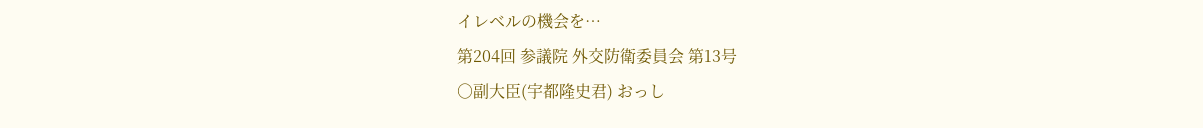イレベルの機会を…
第204回 参議院 外交防衛委員会 第13号
○副大臣(宇都隆史君) おっし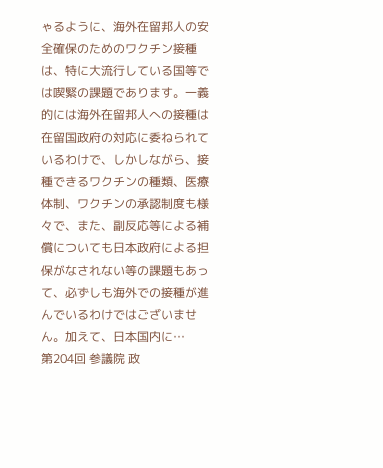ゃるように、海外在留邦人の安全確保のためのワクチン接種は、特に大流行している国等では喫緊の課題であります。一義的には海外在留邦人への接種は在留国政府の対応に委ねられているわけで、しかしながら、接種できるワクチンの種類、医療体制、ワクチンの承認制度も様々で、また、副反応等による補償についても日本政府による担保がなされない等の課題もあって、必ずしも海外での接種が進んでいるわけではございません。加えて、日本国内に…
第204回 参議院 政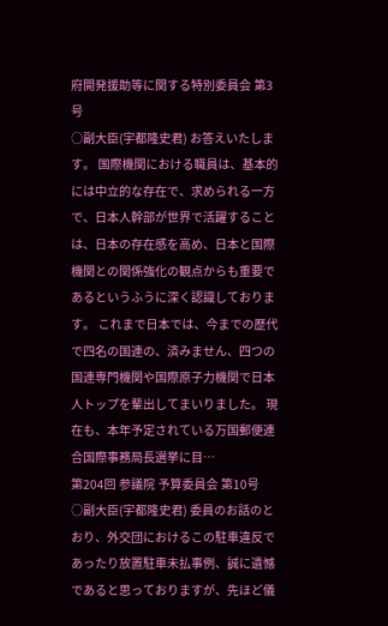府開発援助等に関する特別委員会 第3号
○副大臣(宇都隆史君) お答えいたします。 国際機関における職員は、基本的には中立的な存在で、求められる一方で、日本人幹部が世界で活躍することは、日本の存在感を高め、日本と国際機関との関係強化の観点からも重要であるというふうに深く認識しております。 これまで日本では、今までの歴代で四名の国連の、済みません、四つの国連専門機関や国際原子力機関で日本人トップを輩出してまいりました。 現在も、本年予定されている万国郵便連合国際事務局長選挙に目…
第204回 参議院 予算委員会 第10号
○副大臣(宇都隆史君) 委員のお話のとおり、外交団におけるこの駐車違反であったり放置駐車未払事例、誠に遺憾であると思っておりますが、先ほど儀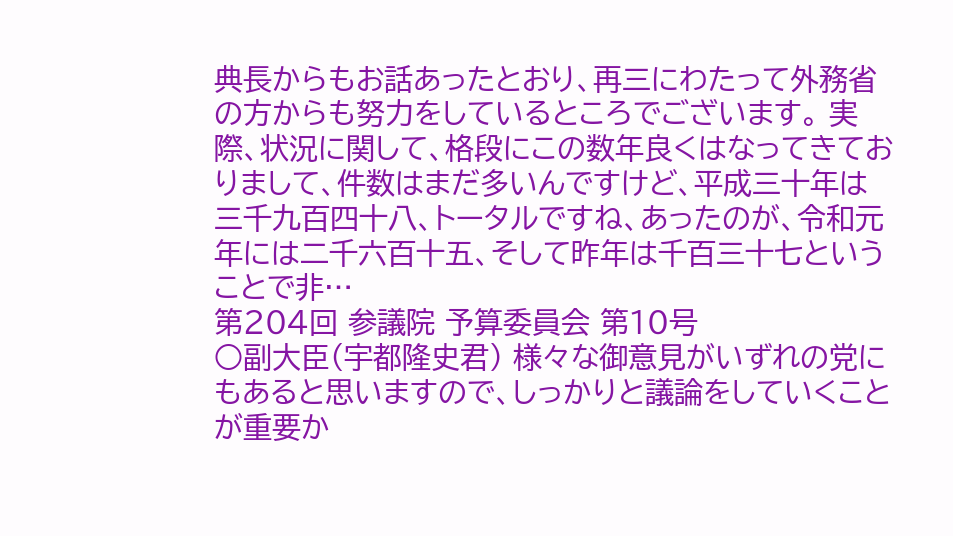典長からもお話あったとおり、再三にわたって外務省の方からも努力をしているところでございます。 実際、状況に関して、格段にこの数年良くはなってきておりまして、件数はまだ多いんですけど、平成三十年は三千九百四十八、トータルですね、あったのが、令和元年には二千六百十五、そして昨年は千百三十七ということで非…
第204回 参議院 予算委員会 第10号
○副大臣(宇都隆史君) 様々な御意見がいずれの党にもあると思いますので、しっかりと議論をしていくことが重要か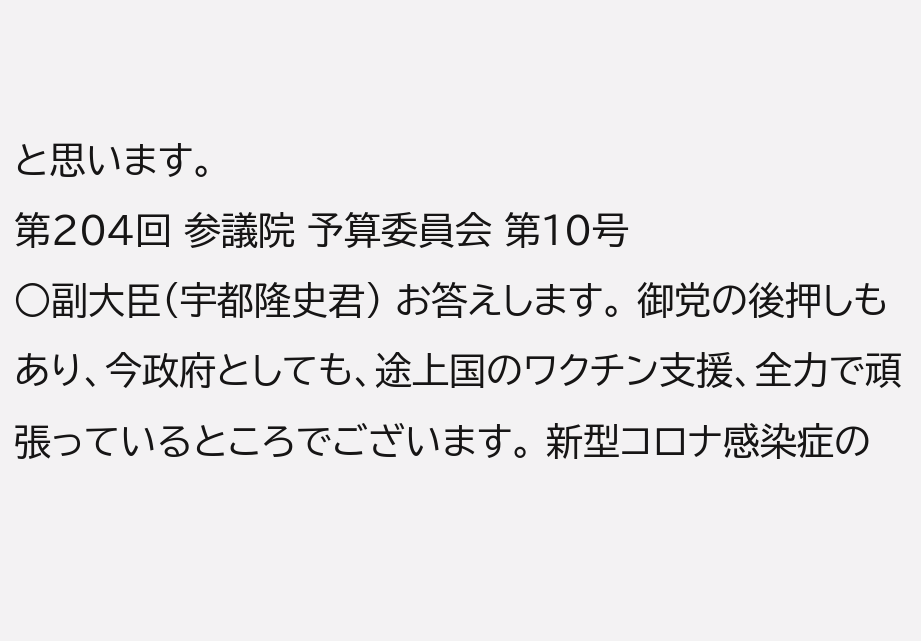と思います。
第204回 参議院 予算委員会 第10号
○副大臣(宇都隆史君) お答えします。 御党の後押しもあり、今政府としても、途上国のワクチン支援、全力で頑張っているところでございます。 新型コロナ感染症の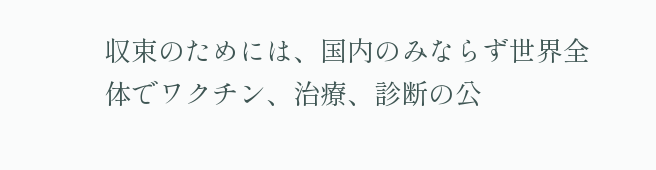収束のためには、国内のみならず世界全体でワクチン、治療、診断の公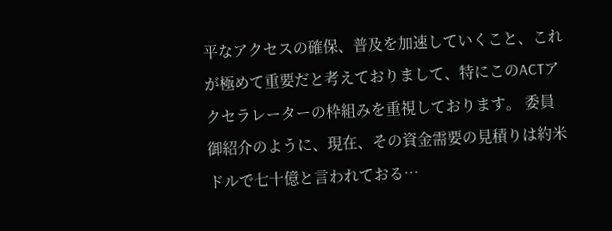平なアクセスの確保、普及を加速していくこと、これが極めて重要だと考えておりまして、特にこのACTアクセラレーターの枠組みを重視しております。 委員御紹介のように、現在、その資金需要の見積りは約米ドルで七十億と言われておる…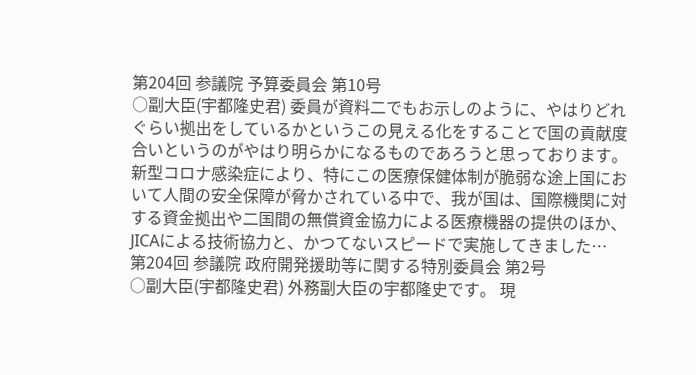第204回 参議院 予算委員会 第10号
○副大臣(宇都隆史君) 委員が資料二でもお示しのように、やはりどれぐらい拠出をしているかというこの見える化をすることで国の貢献度合いというのがやはり明らかになるものであろうと思っております。 新型コロナ感染症により、特にこの医療保健体制が脆弱な途上国において人間の安全保障が脅かされている中で、我が国は、国際機関に対する資金拠出や二国間の無償資金協力による医療機器の提供のほか、JICAによる技術協力と、かつてないスピードで実施してきました…
第204回 参議院 政府開発援助等に関する特別委員会 第2号
○副大臣(宇都隆史君) 外務副大臣の宇都隆史です。 現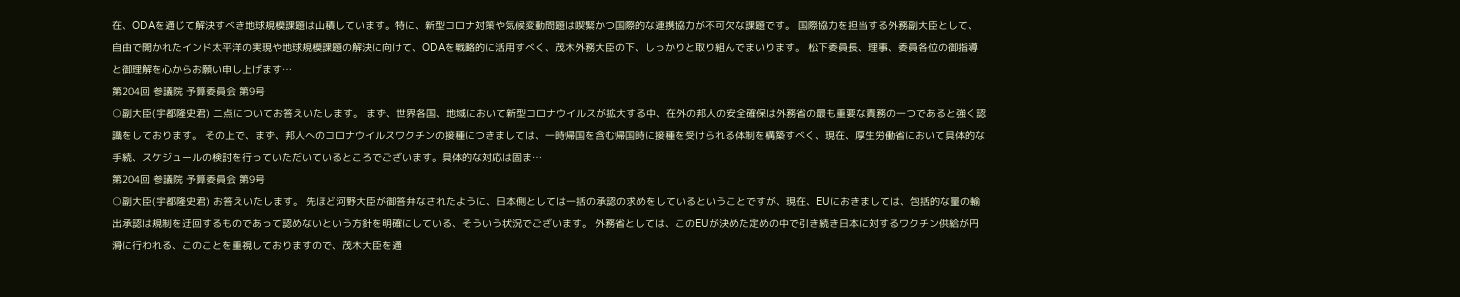在、ODAを通じて解決すべき地球規模課題は山積しています。特に、新型コロナ対策や気候変動問題は喫緊かつ国際的な連携協力が不可欠な課題です。 国際協力を担当する外務副大臣として、自由で開かれたインド太平洋の実現や地球規模課題の解決に向けて、ODAを戦略的に活用すべく、茂木外務大臣の下、しっかりと取り組んでまいります。 松下委員長、理事、委員各位の御指導と御理解を心からお願い申し上げます…
第204回 参議院 予算委員会 第9号
○副大臣(宇都隆史君) 二点についてお答えいたします。 まず、世界各国、地域において新型コロナウイルスが拡大する中、在外の邦人の安全確保は外務省の最も重要な責務の一つであると強く認識をしております。 その上で、まず、邦人へのコロナウイルスワクチンの接種につきましては、一時帰国を含む帰国時に接種を受けられる体制を構築すべく、現在、厚生労働省において具体的な手続、スケジュールの検討を行っていただいているところでございます。具体的な対応は固ま…
第204回 参議院 予算委員会 第9号
○副大臣(宇都隆史君) お答えいたします。 先ほど河野大臣が御答弁なされたように、日本側としては一括の承認の求めをしているということですが、現在、EUにおきましては、包括的な量の輸出承認は規制を迂回するものであって認めないという方針を明確にしている、そういう状況でございます。 外務省としては、このEUが決めた定めの中で引き続き日本に対するワクチン供給が円滑に行われる、このことを重視しておりますので、茂木大臣を通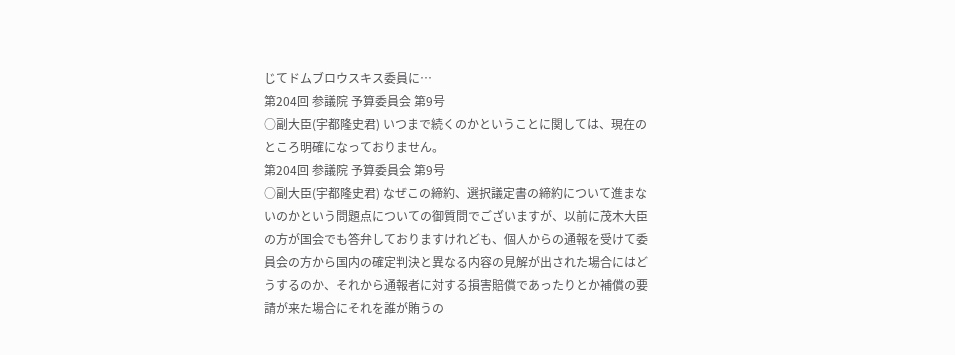じてドムブロウスキス委員に…
第204回 参議院 予算委員会 第9号
○副大臣(宇都隆史君) いつまで続くのかということに関しては、現在のところ明確になっておりません。
第204回 参議院 予算委員会 第9号
○副大臣(宇都隆史君) なぜこの締約、選択議定書の締約について進まないのかという問題点についての御質問でございますが、以前に茂木大臣の方が国会でも答弁しておりますけれども、個人からの通報を受けて委員会の方から国内の確定判決と異なる内容の見解が出された場合にはどうするのか、それから通報者に対する損害賠償であったりとか補償の要請が来た場合にそれを誰が賄うの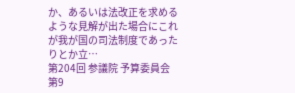か、あるいは法改正を求めるような見解が出た場合にこれが我が国の司法制度であったりとか立…
第204回 参議院 予算委員会 第9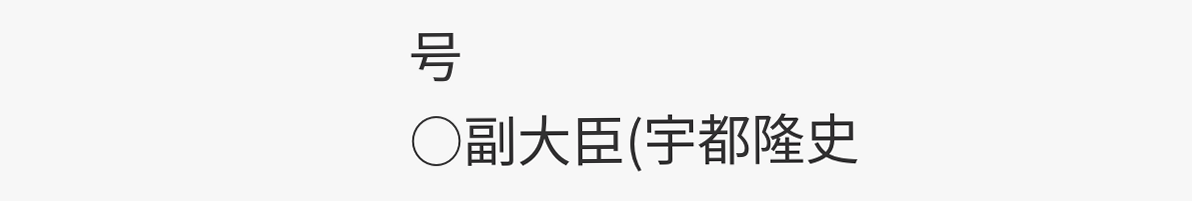号
○副大臣(宇都隆史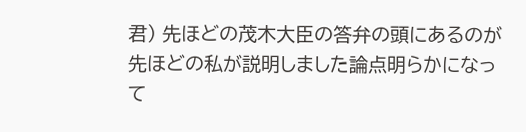君) 先ほどの茂木大臣の答弁の頭にあるのが先ほどの私が説明しました論点明らかになって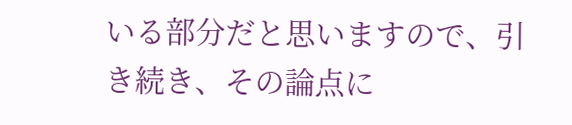いる部分だと思いますので、引き続き、その論点に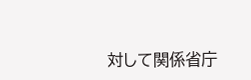対して関係省庁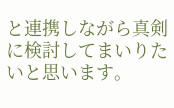と連携しながら真剣に検討してまいりたいと思います。